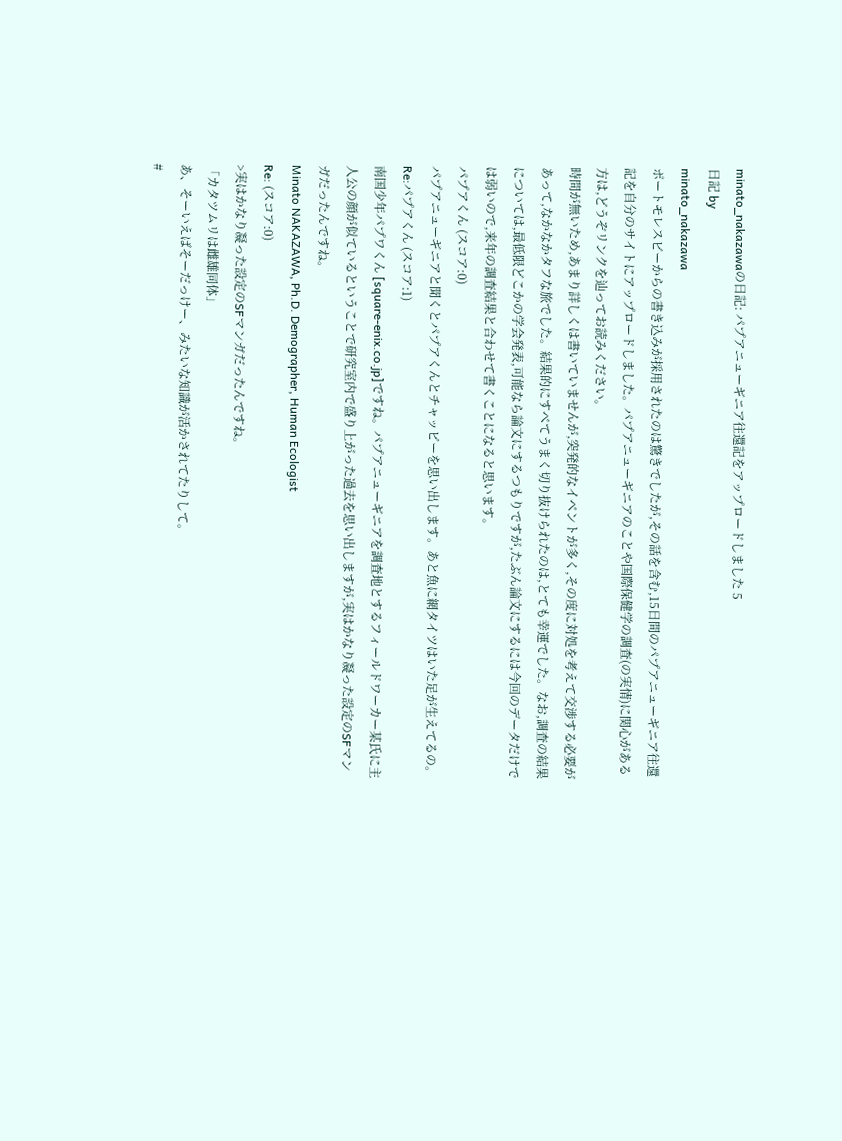minato_nakazawaの日記: パプアニューギニア往還記をアップロードしました 5
日記 by
minato_nakazawa
ポートモレスビーからの書き込みが採用されたのは驚きでしたが,その話を含む,15日間のパプアニューギニア往還記を自分のサイトにアップロードしました。パプアニューギニアのことや国際保健学の調査(の実情)に関心がある方は,どうぞリンクを辿ってお読みください。
時間が無いため,あまり詳しくは書いていませんが,突発的なイベントが多く,その度に対処を考えて交渉する必要があって,なかなかタフな旅でした。結果的にすべてうまく切り抜けられたのは,とても幸運でした。なお,調査の結果については,最低限どこかの学会発表,可能なら論文にするつもりですが,たぶん論文にするには今回のデータだけでは弱いので,来年の調査結果と合わせて書くことになると思います。
パプアくん (スコア:0)
パプアニューギニアと聞くとパプアくんとチャッピーを思い出します。あと魚に網タイツはいた足が生えてるの。
Re:パプアくん (スコア:1)
南国少年パプワくん [square-enix.co.jp]ですね。パプアニューギニアを調査地とするフィールドワーカー某氏に主人公の顔が似ているということで研究室内で盛り上がった過去を思い出しますが,実はかなり凝った設定のSFマンガだったんですね。
Minato NAKAZAWA, Ph.D. Demographer, Human Ecologist
Re: (スコア:0)
>実はかなり凝った設定のSFマンガだったんですね。
「カタツムリは雌雄同体」
あ、そーいえばそーだっけー、みたいな知識が活かされてたりして。
#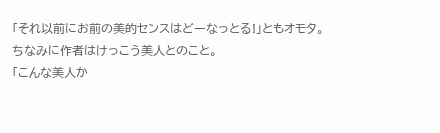「それ以前にお前の美的センスはどーなっとる!」ともオモタ。
ちなみに作者はけっこう美人とのこと。
「こんな美人か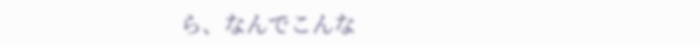ら、なんでこんな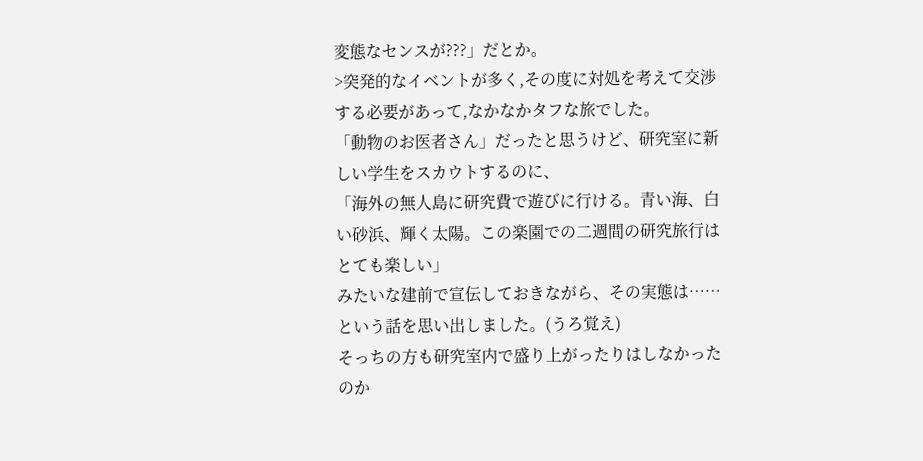変態なセンスが???」だとか。
>突発的なイベントが多く,その度に対処を考えて交渉する必要があって,なかなかタフな旅でした。
「動物のお医者さん」だったと思うけど、研究室に新しい学生をスカウトするのに、
「海外の無人島に研究費で遊びに行ける。青い海、白い砂浜、輝く太陽。この楽園での二週間の研究旅行はとても楽しい」
みたいな建前で宣伝しておきながら、その実態は……
という話を思い出しました。(うろ覚え)
そっちの方も研究室内で盛り上がったりはしなかったのか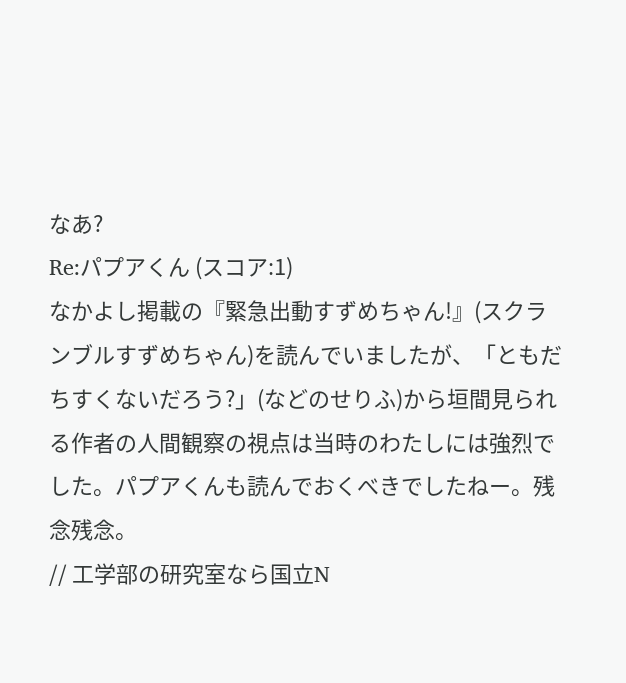なあ?
Re:パプアくん (スコア:1)
なかよし掲載の『緊急出動すずめちゃん!』(スクランブルすずめちゃん)を読んでいましたが、「ともだちすくないだろう?」(などのせりふ)から垣間見られる作者の人間観察の視点は当時のわたしには強烈でした。パプアくんも読んでおくべきでしたねー。残念残念。
// 工学部の研究室なら国立N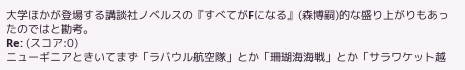大学ほかが登場する講談社ノベルスの『すべてがFになる』(森博嗣)的な盛り上がりもあったのではと勘考。
Re: (スコア:0)
ニューギニアときいてまず「ラバウル航空隊」とか「珊瑚海海戦」とか「サラワケット越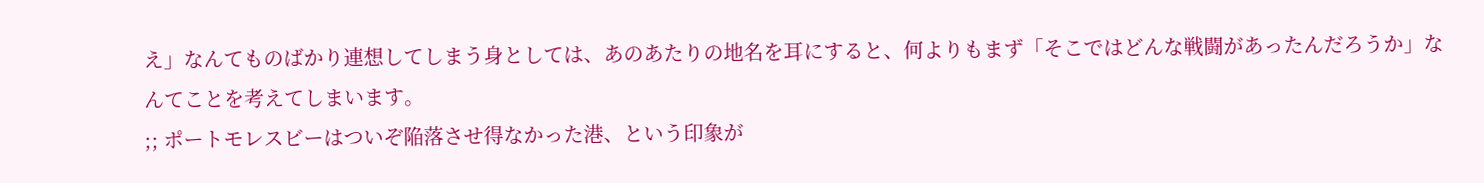え」なんてものばかり連想してしまう身としては、あのあたりの地名を耳にすると、何よりもまず「そこではどんな戦闘があったんだろうか」なんてことを考えてしまいます。
;; ポートモレスビーはついぞ陥落させ得なかった港、という印象が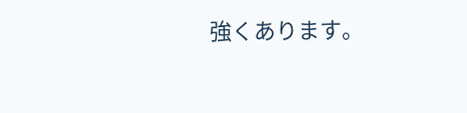強くあります。